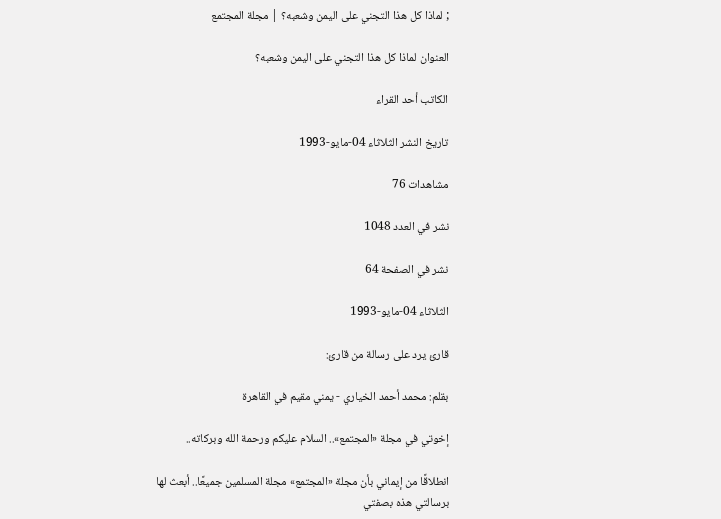; لماذا كل هذا التجني على اليمن وشعبه؟ | مجلة المجتمع

العنوان لماذا كل هذا التجني على اليمن وشعبه؟

الكاتب أحد القراء

تاريخ النشر الثلاثاء 04-مايو-1993

مشاهدات 76

نشر في العدد 1048

نشر في الصفحة 64

الثلاثاء 04-مايو-1993

قارئ يرد على رسالة من قارئ:

بقلم: محمد أحمد الخياري - يمني مقيم في القاهرة

إخوتي في مجلة «المجتمع».. السلام عليكم ورحمة الله وبركاته..

انطلاقًا من إيماني بأن مجلة «المجتمع» مجلة المسلمين جميعًا.. أبعث لها برسالتي هذه بصفتي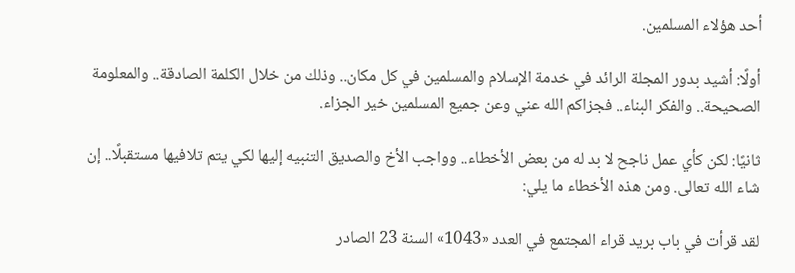أحد هؤلاء المسلمين.

أولًا: أشيد بدور المجلة الرائد في خدمة الإسلام والمسلمين في كل مكان.. وذلك من خلال الكلمة الصادقة.. والمعلومة الصحيحة.. والفكر البناء.. فجزاكم الله عني وعن جميع المسلمين خير الجزاء.

ثانيًا: لكن كأي عمل ناجح لا بد له من بعض الأخطاء.. وواجب الأخ والصديق التنبيه إليها لكي يتم تلافيها مستقبلًا.. إن شاء الله تعالى. ومن هذه الأخطاء ما يلي:

لقد قرأت في باب بريد قراء المجتمع في العدد «1043» السنة 23 الصادر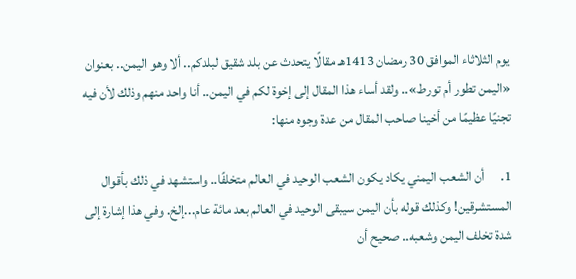يوم الثلاثاء الموافق 30 رمضان 1413هـ مقالًا يتحدث عن بلد شقيق لبلدكم.. ألا وهو اليمن.. بعنوان «اليمن تطور أم تورط».. ولقد أساء هذا المقال إلى إخوة لكم في اليمن.. أنا واحد منهم وذلك لأن فيه تجنيًا عظيمًا من أخينا صاحب المقال من عدة وجوه منها:

1.      أن الشعب اليمني يكاد يكون الشعب الوحيد في العالم متخلفًا.. واستشهد في ذلك بأقوال المستشرقين! وكذلك قوله بأن اليمن سيبقى الوحيد في العالم بعد مائة عام...إلخ. وفي هذا إشارة إلى شدة تخلف اليمن وشعبه.. صحيح أن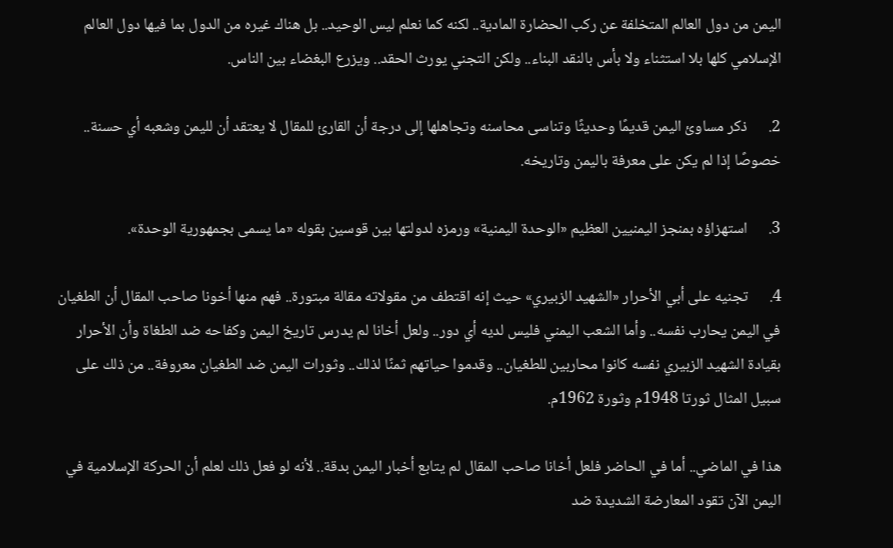اليمن من دول العالم المتخلفة عن ركب الحضارة المادية.. لكنه كما نعلم ليس الوحيد.. بل هناك غيره من الدول بما فيها دول العالم الإسلامي كلها بلا استثناء ولا بأس بالنقد البناء.. ولكن التجني يورث الحقد.. ويزرع البغضاء بين الناس.

2.      ذكر مساوئ اليمن قديمًا وحديثًا وتناسى محاسنه وتجاهلها إلى درجة أن القارئ للمقال لا يعتقد أن لليمن وشعبه أي حسنة.. خصوصًا إذا لم يكن على معرفة باليمن وتاريخه.

3.      استهزاؤه بمنجز اليمنيين العظيم «الوحدة اليمنية» ورمزه لدولتها بين قوسين بقوله «ما يسمى بجمهورية الوحدة».

4.      تجنيه على أبي الأحرار «الشهيد الزبيري» حيث إنه اقتطف من مقولاته مقالة مبتورة.. فهم منها أخونا صاحب المقال أن الطغيان في اليمن يحارب نفسه.. وأما الشعب اليمني فليس لديه أي دور.. ولعل أخانا لم يدرس تاريخ اليمن وكفاحه ضد الطغاة وأن الأحرار بقيادة الشهيد الزبيري نفسه كانوا محاربين للطغيان.. وقدموا حياتهم ثمنًا لذلك.. وثورات اليمن ضد الطغيان معروفة.. من ذلك على سبيل المثال ثورتا 1948م وثورة 1962م.

هذا في الماضي.. أما في الحاضر فلعل أخانا صاحب المقال لم يتابع أخبار اليمن بدقة.. لأنه لو فعل ذلك لعلم أن الحركة الإسلامية في اليمن الآن تقود المعارضة الشديدة ضد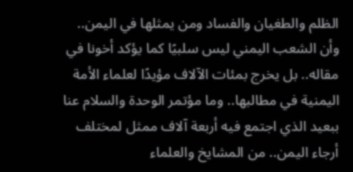الظلم والطغيان والفساد ومن يمثلها في اليمن.. وأن الشعب اليمني ليس سلبيًا كما يؤكد أخونا في مقاله.. بل يخرج بمئات الآلاف مؤيدًا لعلماء الأمة اليمنية في مطالبها.. وما مؤتمر الوحدة والسلام عنا ببعيد الذي اجتمع فيه أربعة آلاف ممثل لمختلف أرجاء اليمن.. من المشايخ والعلماء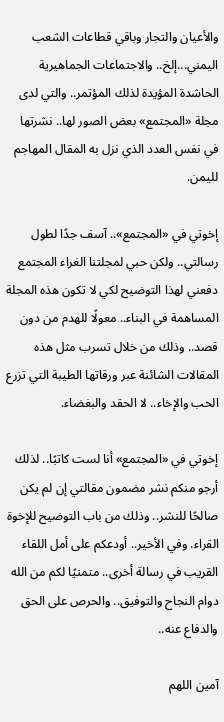والأعيان والتجار وباقي قطاعات الشعب اليمني...إلخ.. والاجتماعات الجماهيرية الحاشدة المؤيدة لذلك المؤتمر.. والتي لدى مجلة «المجتمع» بعض الصور لها.. نشرتها في نفس العدد الذي نزل به المقال المهاجم لليمن.

إخوتي في «المجتمع».. آسف جدًا لطول رسالتي.. ولكن حبي لمجلتنا الغراء المجتمع دفعني لهذا التوضيح لكي لا تكون هذه المجلة المساهمة في البناء.. معولًا للهدم من دون قصد.. وذلك من خلال تسرب مثل هذه المقالات الشائنة عبر ورقاتها الطيبة التي تزرع الحب والإخاء.. لا الحقد والبغضاء.

إخوتي في «المجتمع» أنا لست كاتبًا.. لذلك أرجو منكم نشر مضمون مقالتي إن لم يكن صالحًا للنشر.. وذلك من باب التوضيح للإخوة القراء. وفي الأخير.. أودعكم على أمل اللقاء القريب في رسالة أخرى.. متمنيًا لكم من الله دوام النجاح والتوفيق.. والحرص على الحق والدفاع عنه..

آمين اللهم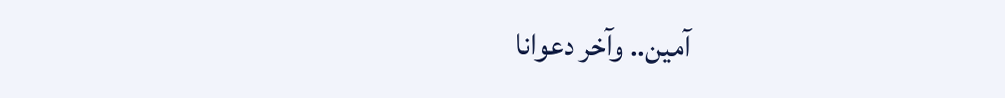آمين.. وآخر دعوانا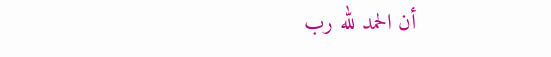أن الحمد لله رب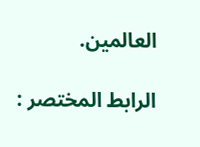العالمين.

الرابط المختصر :